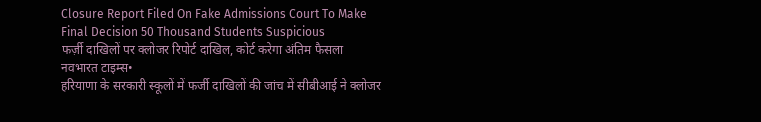Closure Report Filed On Fake Admissions Court To Make Final Decision 50 Thousand Students Suspicious
फर्ज़ी दाखिलों पर क्लोजर रिपोर्ट दाखिल, कोर्ट करेगा अंतिम फैसला
नवभारत टाइम्स•
हरियाणा के सरकारी स्कूलों में फर्जी दाखिलों की जांच में सीबीआई ने क्लोजर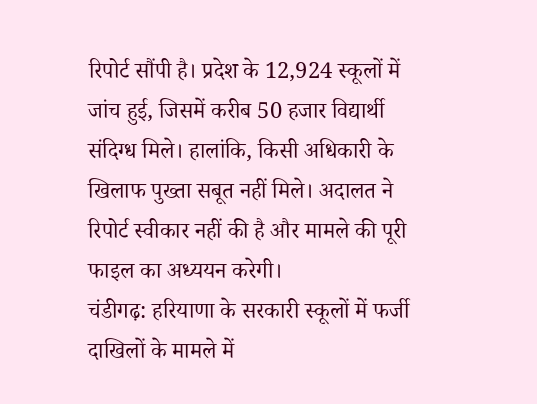रिपोर्ट सौंपी है। प्रदेश के 12,924 स्कूलों में जांच हुई, जिसमें करीब 50 हजार विद्यार्थी संदिग्ध मिले। हालांकि, किसी अधिकारी के खिलाफ पुख्ता सबूत नहीं मिले। अदालत ने रिपोर्ट स्वीकार नहीं की है और मामले की पूरी फाइल का अध्ययन करेगी।
चंडीगढ़: हरियाणा के सरकारी स्कूलों में फर्जी दाखिलों के मामले में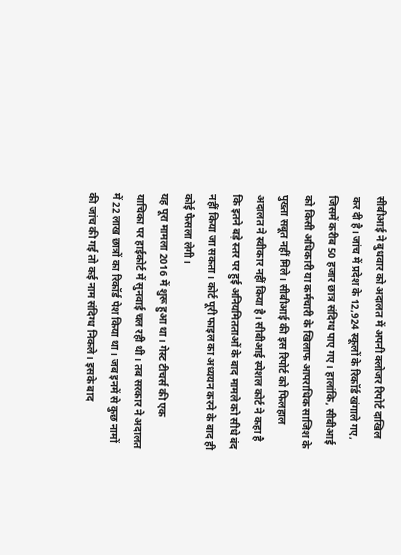सीबीआई ने बुधवार को अदालत में अपनी क्लोजर रिपोर्ट दाखिल कर दी है। जांच में प्रदेश के 12,924 स्कूलों के रिकॉर्ड खंगाले गए, जिसमें करीब 50 हजार छात्र संदिग्ध पाए गए। हालांकि, सीबीआई को किसी अधिकारी या कर्मचारी के खिलाफ आपराधिक साजिश के पुख्ता सबूत नहीं मिले। सीबीआई की इस रिपोर्ट को फिलहाल अदालत ने स्वीकार नहीं किया है। सीबीआई स्पेशल कोर्ट ने कहा है कि इतने बड़े स्तर पर हुई अनियमितताओं के बाद मामले को सीधे बंद नहीं किया जा सकता। कोर्ट पूरी फाइल का अध्ययन करने के बाद ही कोई फैसला लेगी।
यह पूरा मामला 2016 में शुरू हुआ था। गेस्ट टीचर्स की एक याचिका पर हाईकोर्ट में सुनवाई चल रही थी। तब सरकार ने अदालत में 22 लाख छात्रों का रिकॉर्ड पेश किया था। जब इनमें से कुछ नामों की जांच की गई तो कई नाम संदिग्ध निकले। इसके बाद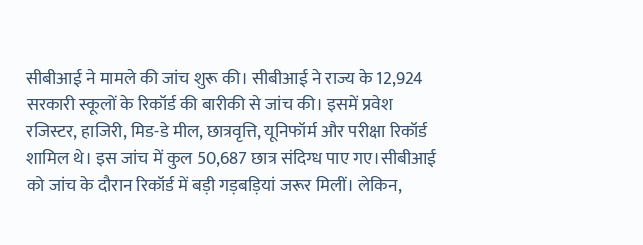सीबीआई ने मामले की जांच शुरू की। सीबीआई ने राज्य के 12,924 सरकारी स्कूलों के रिकॉर्ड की बारीकी से जांच की। इसमें प्रवेश रजिस्टर, हाजिरी, मिड-डे मील, छात्रवृत्ति, यूनिफॉर्म और परीक्षा रिकॉर्ड शामिल थे। इस जांच में कुल 50,687 छात्र संदिग्ध पाए गए।सीबीआई को जांच के दौरान रिकॉर्ड में बड़ी गड़बड़ियां जरूर मिलीं। लेकिन,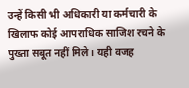उन्हें किसी भी अधिकारी या कर्मचारी के खिलाफ कोई आपराधिक साजिश रचने के पुख्ता सबूत नहीं मिले। यही वजह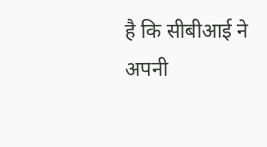है कि सीबीआई ने अपनी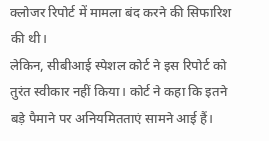क्लोजर रिपोर्ट में मामला बंद करने की सिफारिश की थी।
लेकिन, सीबीआई स्पेशल कोर्ट ने इस रिपोर्ट को तुरंत स्वीकार नहीं किया। कोर्ट ने कहा कि इतने बड़े पैमाने पर अनियमितताएं सामने आई हैं।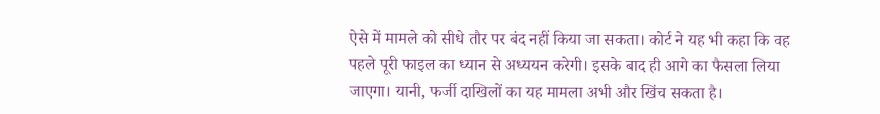ऐसे में मामले को सीधे तौर पर बंद नहीं किया जा सकता। कोर्ट ने यह भी कहा कि वह पहले पूरी फाइल का ध्यान से अध्ययन करेगी। इसके बाद ही आगे का फैसला लिया जाएगा। यानी, फर्जी दाखिलों का यह मामला अभी और खिंच सकता है।